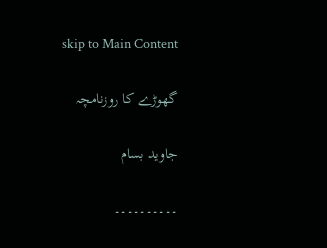skip to Main Content

گھوڑے کا روزنامچہ

جاوید بسام

۔۔۔۔۔۔۔۔۔۔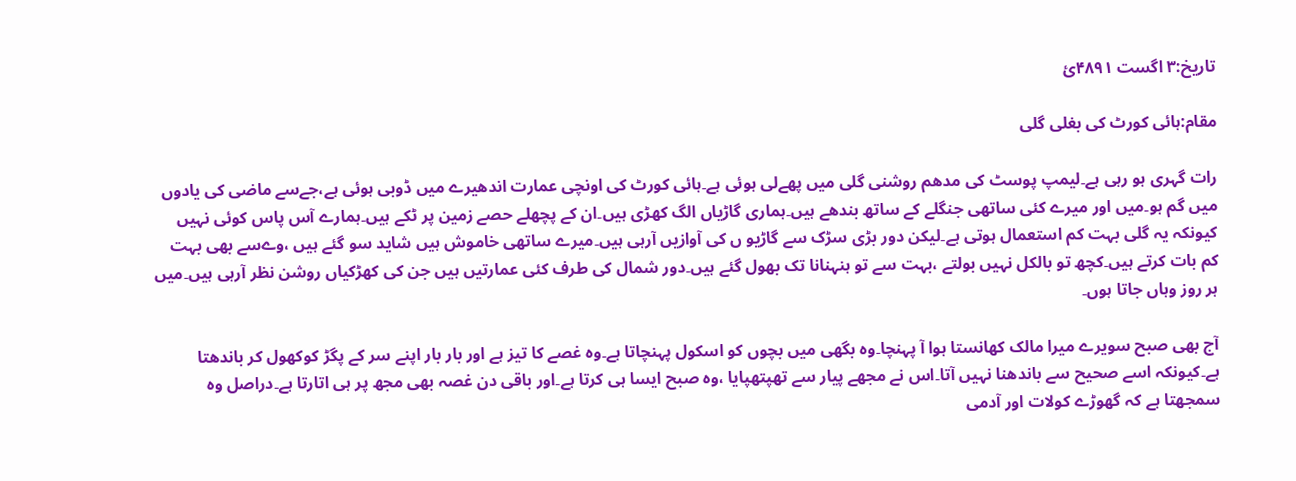تاریخ:۳ اگست ۴۸۹۱ئ

مقام:ہائی کورٹ کی بغلی گلی

رات گہری ہو رہی ہے۔لیمپ پوسٹ کی مدھم روشنی گلی میں پھےلی ہوئی ہے۔ہائی کورٹ کی اونچی عمارت اندھیرے میں ڈوبی ہوئی ہے،جےسے ماضی کی یادوں میں گم ہو۔میں اور میرے کئی ساتھی جنگلے کے ساتھ بندھے ہیں۔ہماری گاڑیاں الگ کھڑی ہیں۔ان کے پچھلے حصے زمین پر ٹکے ہیں۔ہمارے آس پاس کوئی نہیں کیونکہ یہ گلی بہت کم استعمال ہوتی ہے۔لیکن دور بڑی سڑک سے گاڑیو ں کی آوازیں آرہی ہیں۔میرے ساتھی خاموش ہیں شاید سو گئے ہیں ،وےسے بھی بہت کم بات کرتے ہیں۔کچھ تو بالکل نہیں بولتے ،بہت سے تو ہنہنانا تک بھول گئے ہیں۔دور شمال کی طرف کئی عمارتیں ہیں جن کی کھڑکیاں روشن نظر آرہی ہیں۔میں ہر روز وہاں جاتا ہوں۔

آج بھی صبح سویرے میرا مالک کھانستا ہوا آ پہنچا۔وہ بگھی میں بچوں کو اسکول پہنچاتا ہے۔وہ غصے کا تیز ہے اور بار بار اپنے سر کے پگڑ کوکھول کر باندھتا ہے۔کیونکہ اسے صحیح سے باندھنا نہیں آتا۔اس نے مجھے پیار سے تھپتھپایا ،وہ صبح ایسا ہی کرتا ہے۔اور باقی دن غصہ بھی مجھ پر ہی اتارتا ہے۔دراصل وہ سمجھتا ہے کہ گھوڑے کولات اور آدمی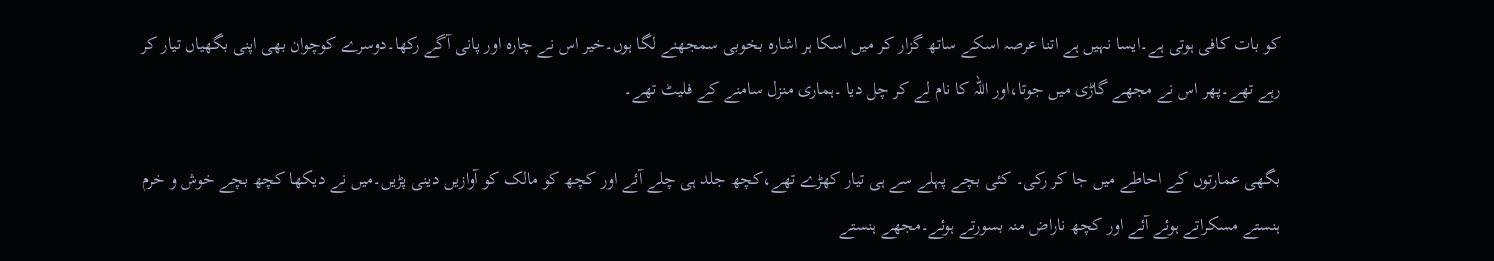کو بات کافی ہوتی ہے۔ایسا نہیں ہے اتنا عرصہ اسکے ساتھ گزار کر میں اسکا ہر اشارہ بخوبی سمجھنے لگا ہوں۔خیر اس نے چارہ اور پانی آگے رکھا۔دوسرے کوچوان بھی اپنی بگھیاں تیار کر رہے تھے۔پھر اس نے مجھے گاڑی میں جوتا،اور اللہ کا نام لے کر چل دیا ۔ہماری منزل سامنے کے فلیٹ تھے۔

بگھی عمارتوں کے احاطے میں جا کر رکی۔ کئی بچے پہلے سے ہی تیار کھڑے تھے،کچھ جلد ہی چلے آئے اور کچھ کو مالک کو آوازیں دینی پڑیں۔میں نے دیکھا کچھ بچے خوش و خرم ہنستے مسکراتے ہوئے آئے اور کچھ ناراض منہ بسورتے ہوئے۔مجھے ہنستے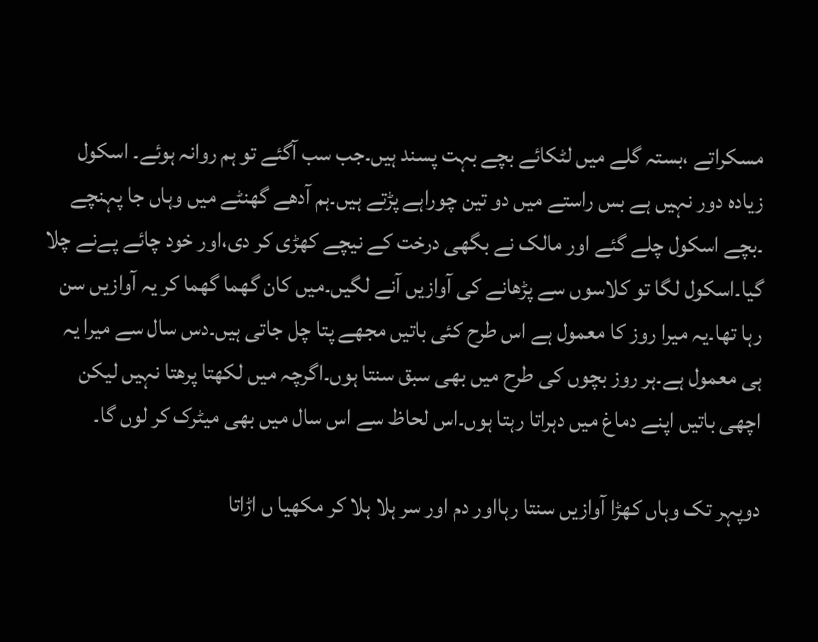مسکراتے ،بستہ گلے میں لٹکائے بچے بہت پسند ہیں۔جب سب آگئے تو ہم روانہ ہوئے۔ اسکول زیادہ دور نہیں ہے بس راستے میں دو تین چوراہے پڑتے ہیں۔ہم آدھے گھنٹے میں وہاں جا پہنچے ۔بچے اسکول چلے گئے اور مالک نے بگھی درخت کے نیچے کھڑی کر دی،اور خود چائے پےنے چلا گیا۔اسکول لگا تو کلاسوں سے پڑھانے کی آوازیں آنے لگیں۔میں کان گھما گھما کر یہ آوازیں سن رہا تھا۔یہ میرا روز کا معمول ہے اس طرح کئی باتیں مجھے پتا چل جاتی ہیں۔دس سال سے میرا یہ ہی معمول ہے۔ہر روز بچوں کی طرح میں بھی سبق سنتا ہوں۔اگرچہ میں لکھتا پرھتا نہیں لیکن اچھی باتیں اپنے دماغ میں دہراتا رہتا ہوں۔اس لحاظ سے اس سال میں بھی میٹرک کر لوں گا۔

دوپہر تک وہاں کھڑا آوازیں سنتا رہااور دم اور سر ہلا ہلا کر مکھیا ں اڑاتا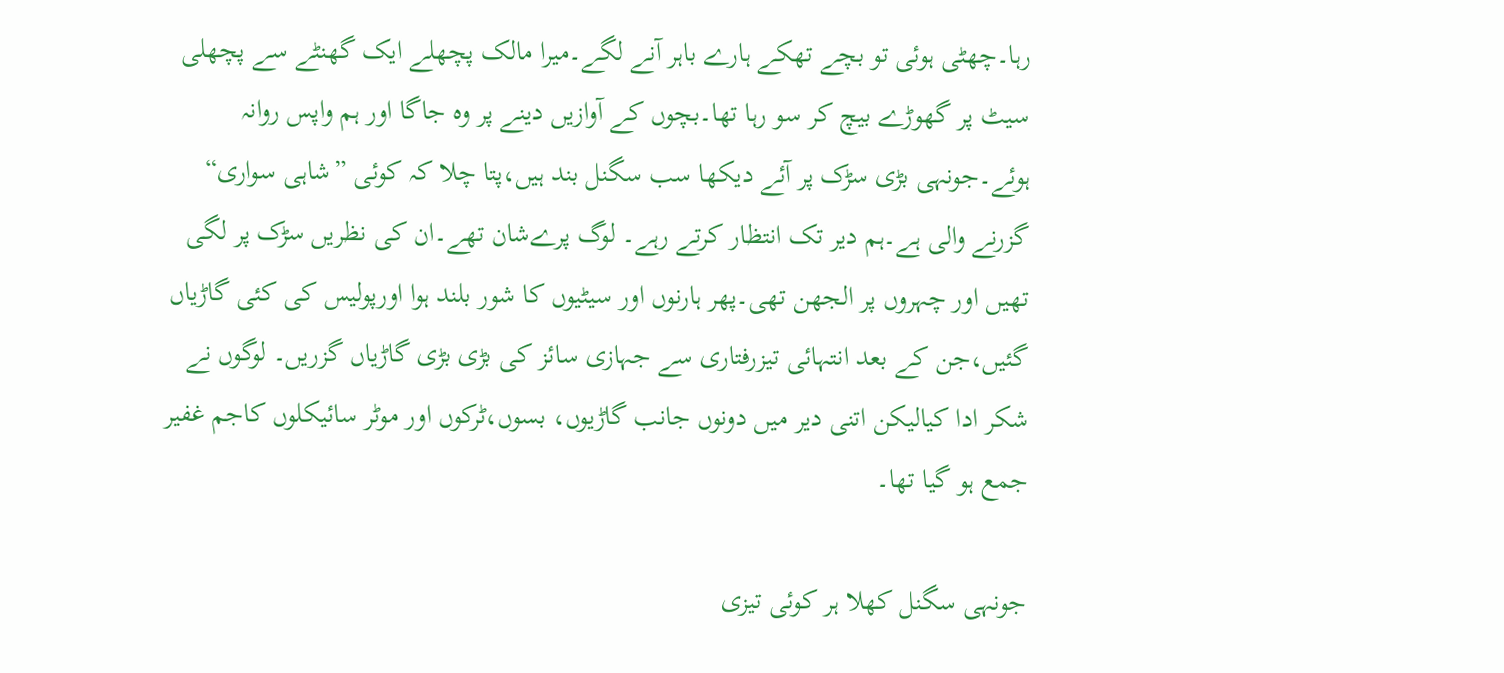رہا۔چھٹی ہوئی تو بچے تھکے ہارے باہر آنے لگے۔میرا مالک پچھلے ایک گھنٹے سے پچھلی سیٹ پر گھوڑے بیچ کر سو رہا تھا۔بچوں کے آوازیں دینے پر وہ جاگا اور ہم واپس روانہ ہوئے۔جونہی بڑی سڑک پر آئے دیکھا سب سگنل بند ہیں،پتا چلا کہ کوئی ”شاہی سواری“ گزرنے والی ہے۔ہم دیر تک انتظار کرتے رہے۔ لوگ پرےشان تھے۔ان کی نظریں سڑک پر لگی تھیں اور چہروں پر الجھن تھی۔پھر ہارنوں اور سیٹیوں کا شور بلند ہوا اورپولیس کی کئی گاڑیاں گئیں،جن کے بعد انتہائی تیزرفتاری سے جہازی سائز کی بڑی بڑی گاڑیاں گزریں۔ لوگوں نے شکر ادا کیالیکن اتنی دیر میں دونوں جانب گاڑیوں، بسوں،ٹرکوں اور موٹر سائیکلوں کاجم غفیر جمع ہو گیا تھا۔

جونہی سگنل کھلا ہر کوئی تیزی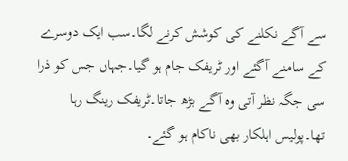سے آگے نکلنے کی کوشش کرنے لگا۔سب ایک دوسرے کے سامنے آگئے اور ٹریفک جام ہو گیا۔جہاں جس کو ذرا سی جگہ نظر آتی وہ آگے بڑھ جاتا۔ٹریفک رینگ رہا تھا۔پولیس اہلکار بھی ناکام ہو گئے۔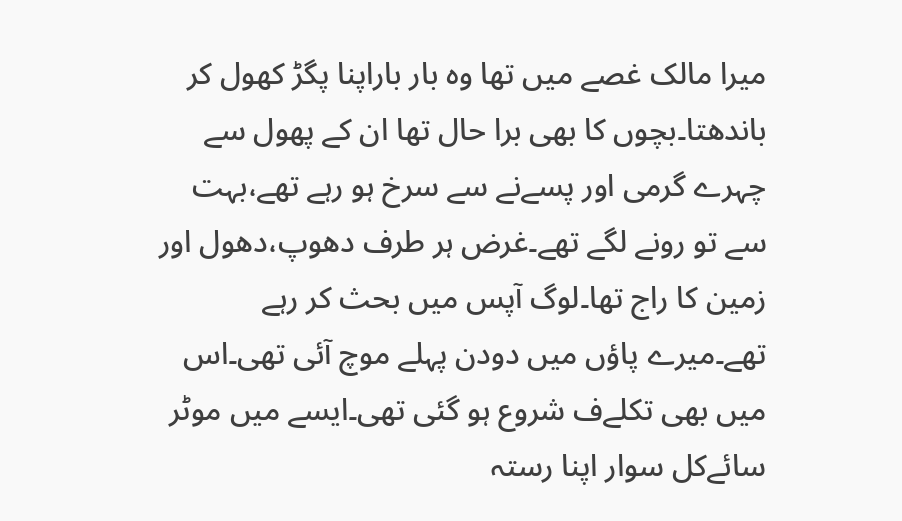میرا مالک غصے میں تھا وہ بار باراپنا پگڑ کھول کر باندھتا۔بچوں کا بھی برا حال تھا ان کے پھول سے چہرے گرمی اور پسےنے سے سرخ ہو رہے تھے،بہت سے تو رونے لگے تھے۔غرض ہر طرف دھوپ،دھول اور زمین کا راج تھا۔لوگ آپس میں بحث کر رہے تھے۔میرے پاؤں میں دودن پہلے موچ آئی تھی۔اس میں بھی تکلےف شروع ہو گئی تھی۔ایسے میں موٹر سائےکل سوار اپنا رستہ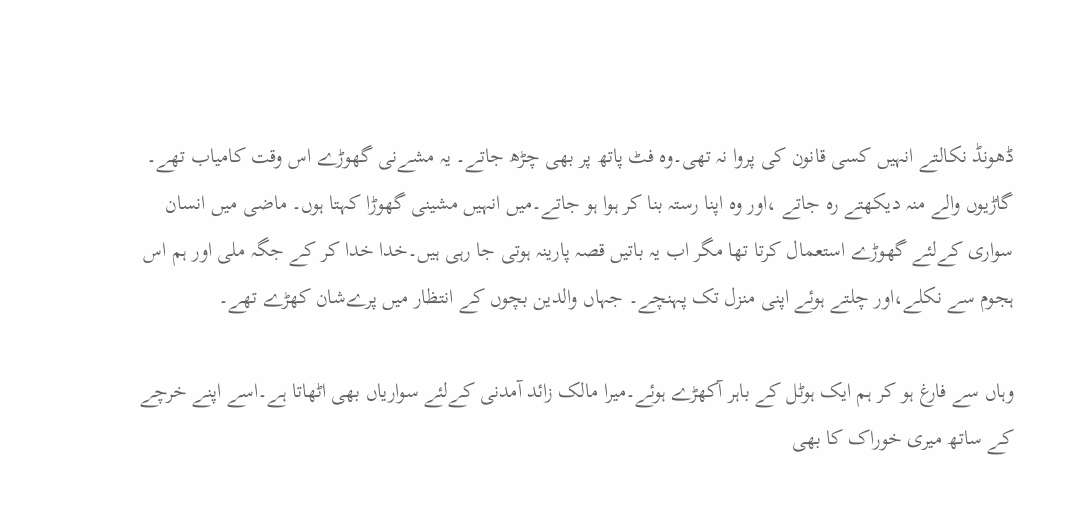ڈھونڈ نکالتے انہیں کسی قانون کی پروا نہ تھی۔وہ فٹ پاتھ پر بھی چڑھ جاتے۔ یہ مشےنی گھوڑے اس وقت کامیاب تھے۔ گاڑیوں والے منہ دیکھتے رہ جاتے ،اور وہ اپنا رستہ بنا کر ہوا ہو جاتے۔میں انہیں مشینی گھوڑا کہتا ہوں۔ ماضی میں انسان سواری کےلئے گھوڑے استعمال کرتا تھا مگر اب یہ باتیں قصہ پارینہ ہوتی جا رہی ہیں۔خدا خدا کر کے جگہ ملی اور ہم اس ہجوم سے نکلے،اور چلتے ہوئے اپنی منزل تک پہنچے۔ جہاں والدین بچوں کے انتظار میں پرےشان کھڑے تھے۔

وہاں سے فارغ ہو کر ہم ایک ہوٹل کے باہر آکھڑے ہوئے۔میرا مالک زائد آمدنی کےلئے سواریاں بھی اٹھاتا ہے۔اسے اپنے خرچے کے ساتھ میری خوراک کا بھی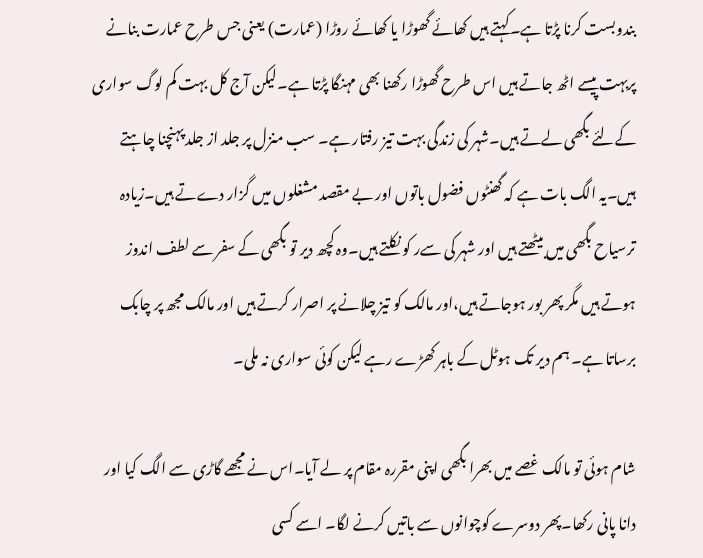بندوبست کرنا پڑتا ہے۔کہتے ہیں کھائے گھوڑا یا کھائے روڑا (عمارت) یعنی جس طرح عمارت بنانے پربہت پیسے اٹھ جاتے ہیں اس طرح گھوڑا رکھنا بھی مہنگا پڑتا ہے۔لیکن آج کل بہت کم لوگ سواری کےلئے بگھی لےتے ہیں۔شہر کی زندگی بہت تیز رفتار ہے۔ سب منزل پر جلد از جلد پہنچنا چاہتے ہیں۔یہ الگ بات ہے کہ گھنٹوں فضول باتوں اور بے مقصد مشغلوں میں گزار دےتے ہیں۔زیادہ ترسیاح بگھی میں بیٹھتے ہیں اور شہر کی سےر کو نکلتے ہیں۔وہ کچھ دیر تو بگھی کے سفر سے لطف اندوز ہوتے ہیں مگر پھر بور ہوجاتے ہیں،اور مالک کو تیز چلانے پر اصرار کرتے ہیں اور مالک مجھ پر چابک برساتا ہے۔ ہم دیر تک ہوٹل کے باہر کھڑے رہے لیکن کوئی سواری نہ ملی۔

شام ہوئی تو مالک غصے میں بھرا بگھی اپنی مقررہ مقام پر لے آیا۔اس نے مجھے گاڑی سے الگ کیا اور دانا پانی رکھا۔پھر دوسرے کوچوانوں سے باتیں کرنے لگا۔ اسے کسی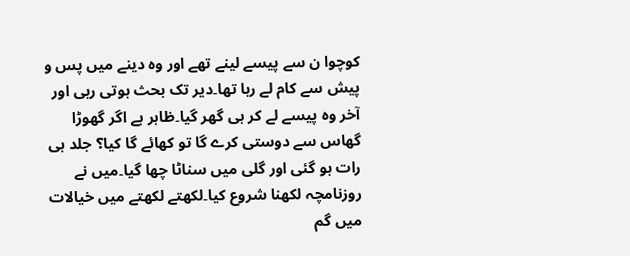کوچوا ن سے پیسے لینے تھے اور وہ دینے میں پس و پیش سے کام لے رہا تھا۔دیر تک بحث ہوتی رہی اور آخر وہ پیسے لے کر ہی گھر گیا۔ظاہر ہے اگر گھوڑا گھاس سے دوستی کرے گا تو کھائے گا کیا؟ جلد ہی رات ہو گئی اور گلی میں سناٹا چھا گیا۔میں نے روزنامچہ لکھنا شروع کیا۔لکھتے لکھتے میں خیالات میں گم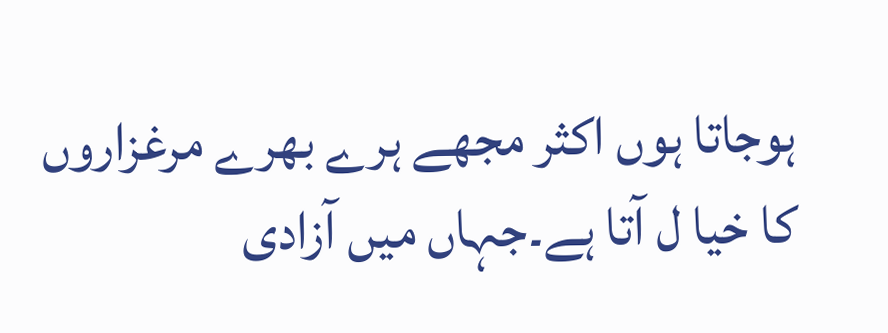ہوجاتا ہوں اکثر مجھے ہرے بھرے مرغزاروں کا خیا ل آتا ہے۔جہاں میں آزادی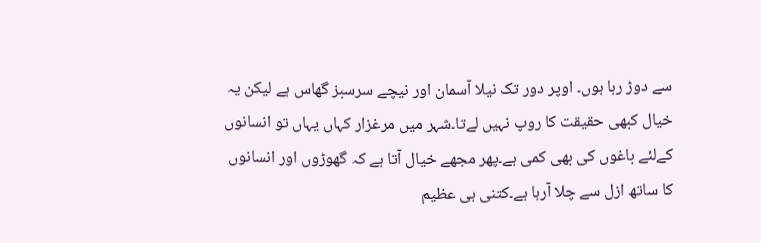سے دوڑ رہا ہوں۔ اوپر دور تک نیلا آسمان اور نیچے سرسبز گھاس ہے لیکن یہ خیال کبھی حقیقت کا روپ نہیں لےتا۔شہر میں مرغزار کہاں یہاں تو انسانوں کےلئے باغوں کی بھی کمی ہے۔پھر مجھے خیال آتا ہے کہ گھوڑوں اور انسانوں کا ساتھ ازل سے چلا آرہا ہے۔کتنی ہی عظیم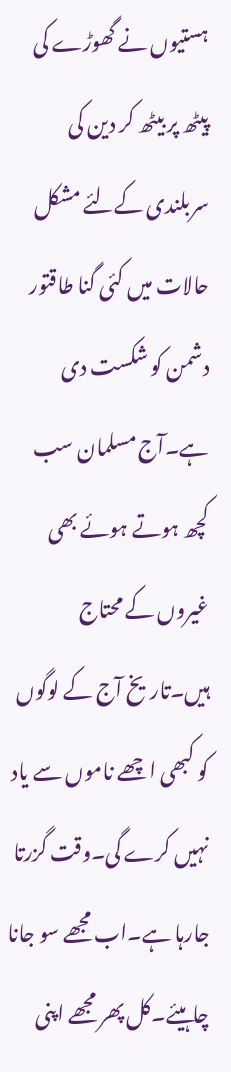ہستیوں نے گھوڑے کی پیٹھ پر بیٹھ کر دین کی سربلندی کےلئے مشکل حالات میں کئی گنا طاقتور دشمن کو شکست دی ہے۔آج مسلمان سب کچھ ہوتے ہوئے بھی غیروں کے محتاج ہیں۔تاریخ آج کے لوگوں کو کبھی اچھے ناموں سے یاد نہیں کرے گی۔وقت گزرتا جارہا ہے۔اب مجھے سو جانا چاہیئے۔کل پھر مجھے اپنی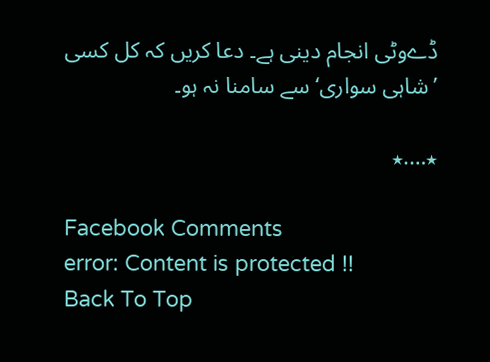ڈےوٹی انجام دینی ہے۔ دعا کریں کہ کل کسی ’شاہی سواری‘ سے سامنا نہ ہو۔

٭….٭

Facebook Comments
error: Content is protected !!
Back To Top